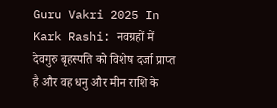Guru Vakri 2025 In Kark Rashi: नवग्रहों में देवगुरु बृहस्पति को विशेष दर्जा प्राप्त है और वह धनु और मीन राशि के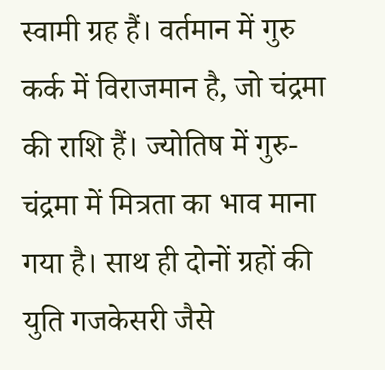स्वामी ग्रह हैं। वर्तमान में गुरु कर्क में विराजमान है, जो चंद्रमा की राशि हैं। ज्योतिष में गुरु-चंद्रमा में मित्रता का भाव माना गया है। साथ ही दोनों ग्रहों की युति गजकेसरी जैसे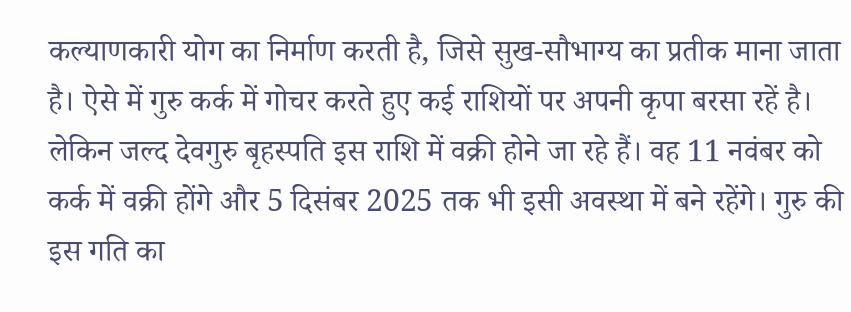कल्याणकारी योग का निर्माण करती है, जिसे सुख-सौभाग्य का प्रतीक माना जाता है। ऐसे में गुरु कर्क में गोचर करते हुए कई राशियों पर अपनी कृपा बरसा रहें है। लेकिन जल्द देवगुरु बृहस्पति इस राशि में वक्री होने जा रहे हैं। वह 11 नवंबर को कर्क में वक्री होंगे और 5 दिसंबर 2025 तक भी इसी अवस्था में बने रहेंगे। गुरु की इस गति का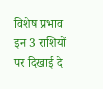विशेष प्रभाव इन 3 राशियों पर दिखाई दे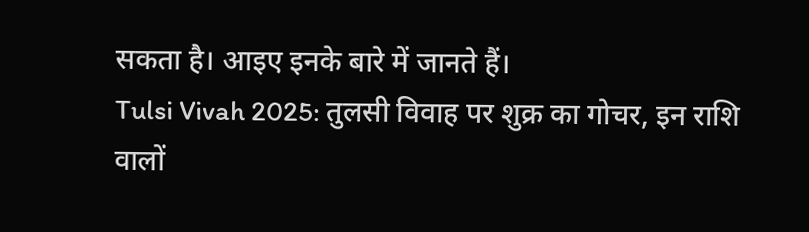सकता है। आइए इनके बारे में जानते हैं।
Tulsi Vivah 2025: तुलसी विवाह पर शुक्र का गोचर, इन राशि वालों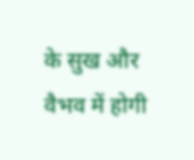के सुख और वैभव में होगी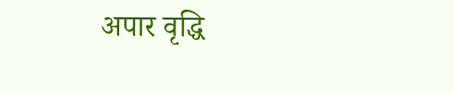अपार वृद्धि